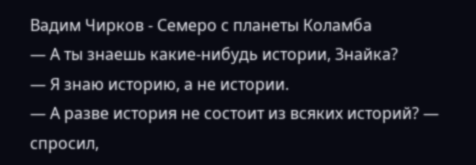Вадим Чирков - Семеро с планеты Коламба
— А ты знаешь какие-нибудь истории, Знайка?
— Я знаю историю, а не истории.
— А разве история не состоит из всяких историй? — спросил,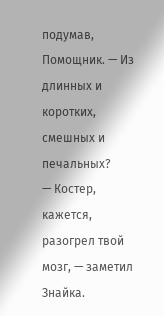подумав, Помощник. — Из длинных и коротких, смешных и печальных?
— Костер, кажется, разогрел твой мозг, — заметил Знайка.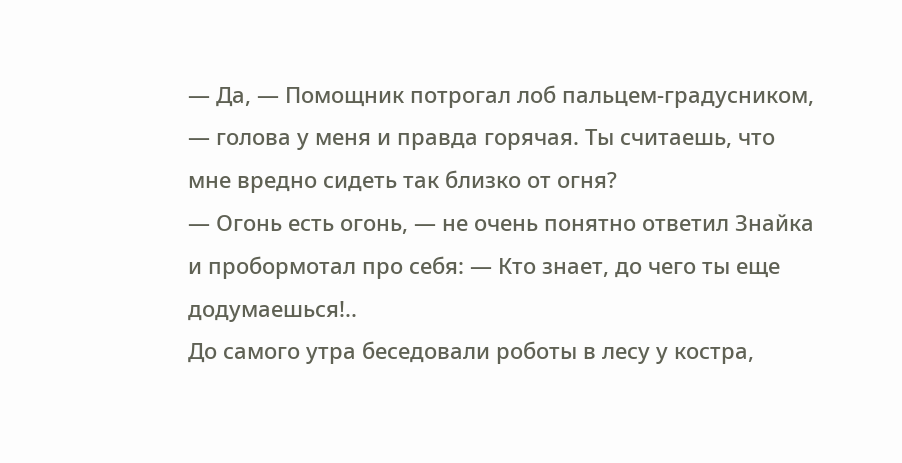— Да, — Помощник потрогал лоб пальцем-градусником, — голова у меня и правда горячая. Ты считаешь, что мне вредно сидеть так близко от огня?
— Огонь есть огонь, — не очень понятно ответил Знайка и пробормотал про себя: — Кто знает, до чего ты еще додумаешься!..
До самого утра беседовали роботы в лесу у костра,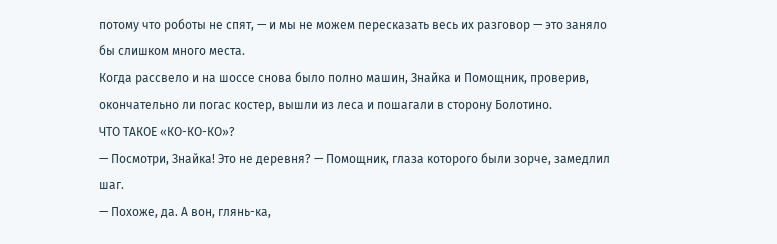потому что роботы не спят, — и мы не можем пересказать весь их разговор — это заняло бы слишком много места.
Когда рассвело и на шоссе снова было полно машин, Знайка и Помощник, проверив, окончательно ли погас костер, вышли из леса и пошагали в сторону Болотино.
ЧТО ТАКОЕ «КО-КО-КО»?
— Посмотри, Знайка! Это не деревня? — Помощник, глаза которого были зорче, замедлил шаг.
— Похоже, да. А вон, глянь-ка,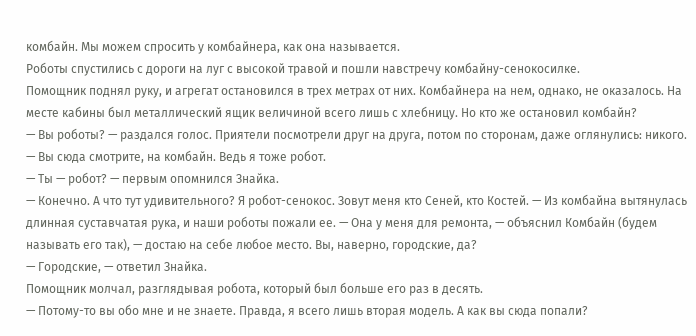комбайн. Мы можем спросить у комбайнера, как она называется.
Роботы спустились с дороги на луг с высокой травой и пошли навстречу комбайну-сенокосилке.
Помощник поднял руку, и агрегат остановился в трех метрах от них. Комбайнера на нем, однако, не оказалось. На месте кабины был металлический ящик величиной всего лишь с хлебницу. Но кто же остановил комбайн?
— Вы роботы? — раздался голос. Приятели посмотрели друг на друга, потом по сторонам, даже оглянулись: никого. — Вы сюда смотрите, на комбайн. Ведь я тоже робот.
— Ты — робот? — первым опомнился Знайка.
— Конечно. А что тут удивительного? Я робот-сенокос. Зовут меня кто Сеней, кто Костей. — Из комбайна вытянулась длинная суставчатая рука, и наши роботы пожали ее. — Она у меня для ремонта, — объяснил Комбайн (будем называть его так), — достаю на себе любое место. Вы, наверно, городские, да?
— Городские, — ответил Знайка.
Помощник молчал, разглядывая робота, который был больше его раз в десять.
— Потому-то вы обо мне и не знаете. Правда, я всего лишь вторая модель. А как вы сюда попали?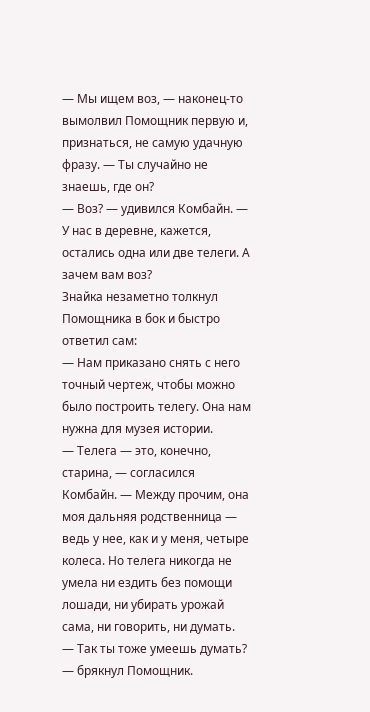— Мы ищем воз, — наконец-то вымолвил Помощник первую и, признаться, не самую удачную фразу. — Ты случайно не знаешь, где он?
— Воз? — удивился Комбайн. — У нас в деревне, кажется, остались одна или две телеги. А зачем вам воз?
Знайка незаметно толкнул Помощника в бок и быстро ответил сам:
— Нам приказано снять с него точный чертеж, чтобы можно было построить телегу. Она нам нужна для музея истории.
— Телега — это, конечно, старина, — согласился Комбайн. — Между прочим, она моя дальняя родственница — ведь у нее, как и у меня, четыре колеса. Но телега никогда не умела ни ездить без помощи лошади, ни убирать урожай сама, ни говорить, ни думать.
— Так ты тоже умеешь думать? — брякнул Помощник.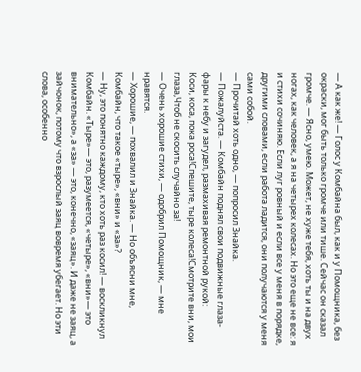— А как же! — Голос у Комбайна был, как и у Помощника, без окраски, мог быть только громче или тише. Сейчас он сказал громче. — Ясно, умею. Может, не хуже тебя, хоть ты и на двух ногах, как человек, а я на четырех колесах. Но это еще не все: я и стихи сочиняю. Если луг ровный и если все у меня в порядке, другими словами, если работа ладится, они получаются у меня сами собой.
— Прочитай хоть одно, — попросил Знайка.
— Пожалуйста. — Комбайн поднял свои подвижные глаза-фары к небу и загудел, размахивая ремонтной рукой:
Коси, коса, пока роса!Спешите, тыре колеса!Смотрите вни, мои глаза,Чтоб не скосить случайно за!
— Очень хорошие стихи, — одобрил Помощник, — мне нравятся.
— Хорошие, — похвалил и Знайка. — Но объясни мне, Комбайн, что такое «тыре», «вни» и «за»?
— Ну, это понятно каждому, кто хоть раз косил! — воскликнул Комбайн. «Тыре»— это, разумеется, «четыре», «вни»— это внимательно», а «за» — это, конечно, «заяц». И даже не заяц, а зайчонок, потому что взрослый заяц вовремя убегает. Но эти слова, особенно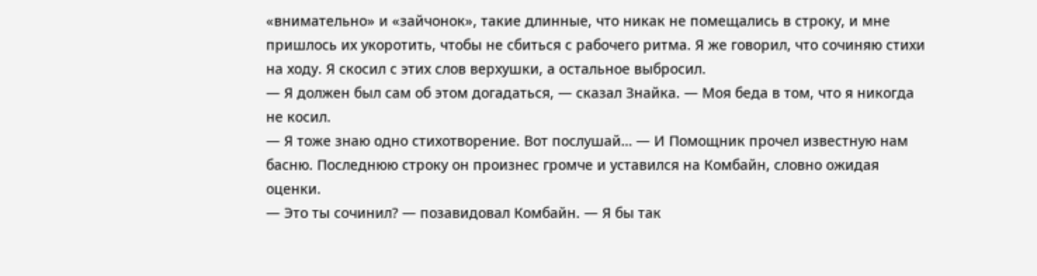«внимательно» и «зайчонок», такие длинные, что никак не помещались в строку, и мне пришлось их укоротить, чтобы не сбиться с рабочего ритма. Я же говорил, что сочиняю стихи на ходу. Я скосил с этих слов верхушки, а остальное выбросил.
— Я должен был сам об этом догадаться, — сказал Знайка. — Моя беда в том, что я никогда не косил.
— Я тоже знаю одно стихотворение. Вот послушай… — И Помощник прочел известную нам басню. Последнюю строку он произнес громче и уставился на Комбайн, словно ожидая оценки.
— Это ты сочинил? — позавидовал Комбайн. — Я бы так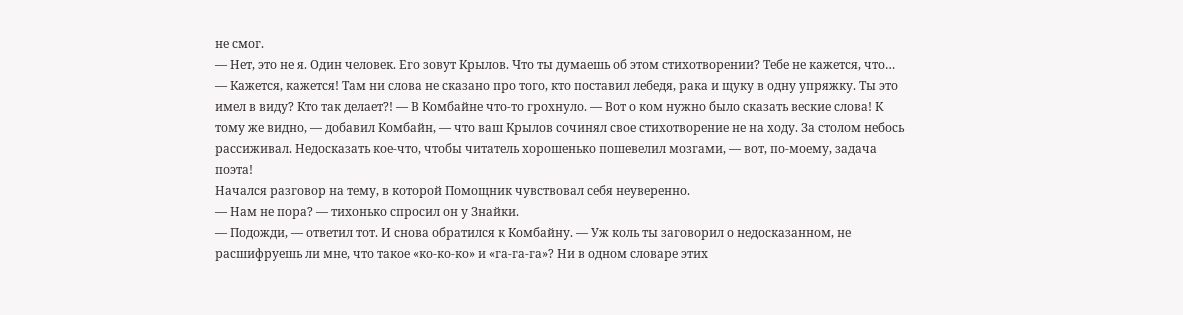не смог.
— Нет, это не я. Один человек. Его зовут Крылов. Что ты думаешь об этом стихотворении? Тебе не кажется, что… — Кажется, кажется! Там ни слова не сказано про того, кто поставил лебедя, рака и щуку в одну упряжку. Ты это имел в виду? Кто так делает?! — В Комбайне что-то грохнуло. — Вот о ком нужно было сказать веские слова! К тому же видно, — добавил Комбайн, — что ваш Крылов сочинял свое стихотворение не на ходу. За столом небось рассиживал. Недосказать кое-что, чтобы читатель хорошенько пошевелил мозгами, — вот, по-моему, задача поэта!
Начался разговор на тему, в которой Помощник чувствовал себя неуверенно.
— Нам не пора? — тихонько спросил он у Знайки.
— Подожди, — ответил тот. И снова обратился к Комбайну. — Уж коль ты заговорил о недосказанном, не расшифруешь ли мне, что такое «ко-ко-ко» и «га-га-га»? Ни в одном словаре этих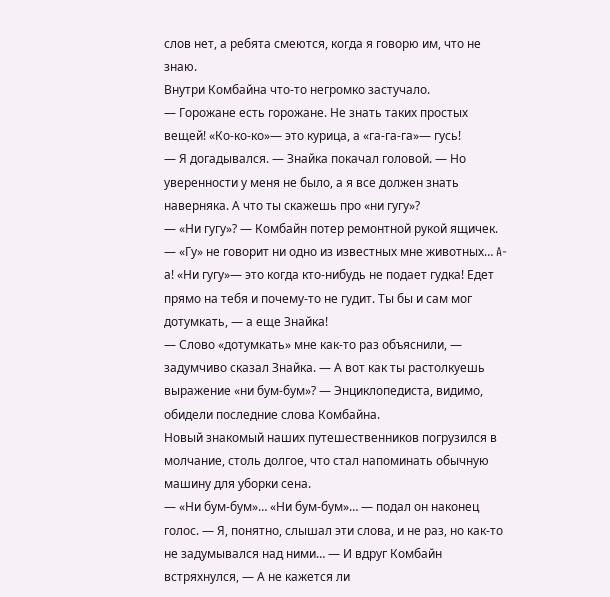слов нет, а ребята смеются, когда я говорю им, что не знаю.
Внутри Комбайна что-то негромко застучало.
— Горожане есть горожане. Не знать таких простых вещей! «Ко-ко-ко»— это курица, а «га-га-га»— гусь!
— Я догадывался. — Знайка покачал головой. — Но уверенности у меня не было, а я все должен знать наверняка. А что ты скажешь про «ни гугу»?
— «Ни гугу»? — Комбайн потер ремонтной рукой ящичек. — «Гу» не говорит ни одно из известных мне животных… A-а! «Ни гугу»— это когда кто-нибудь не подает гудка! Едет прямо на тебя и почему-то не гудит. Ты бы и сам мог дотумкать, — а еще Знайка!
— Слово «дотумкать» мне как-то раз объяснили, — задумчиво сказал Знайка. — А вот как ты растолкуешь выражение «ни бум-бум»? — Энциклопедиста, видимо, обидели последние слова Комбайна.
Новый знакомый наших путешественников погрузился в молчание, столь долгое, что стал напоминать обычную машину для уборки сена.
— «Ни бум-бум»… «Ни бум-бум»… — подал он наконец голос. — Я, понятно, слышал эти слова, и не раз, но как-то не задумывался над ними… — И вдруг Комбайн встряхнулся, — А не кажется ли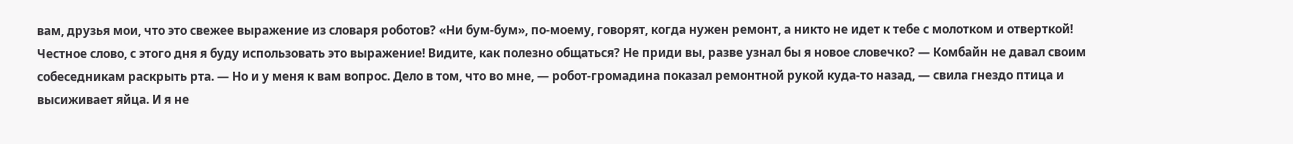вам, друзья мои, что это свежее выражение из словаря роботов? «Ни бум-бум», по-моему, говорят, когда нужен ремонт, а никто не идет к тебе с молотком и отверткой! Честное слово, с этого дня я буду использовать это выражение! Видите, как полезно общаться? Не приди вы, разве узнал бы я новое словечко? — Комбайн не давал своим собеседникам раскрыть рта. — Но и у меня к вам вопрос. Дело в том, что во мне, — робот-громадина показал ремонтной рукой куда-то назад, — свила гнездо птица и высиживает яйца. И я не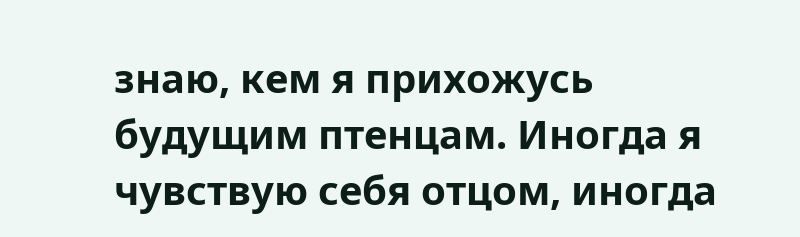знаю, кем я прихожусь будущим птенцам. Иногда я чувствую себя отцом, иногда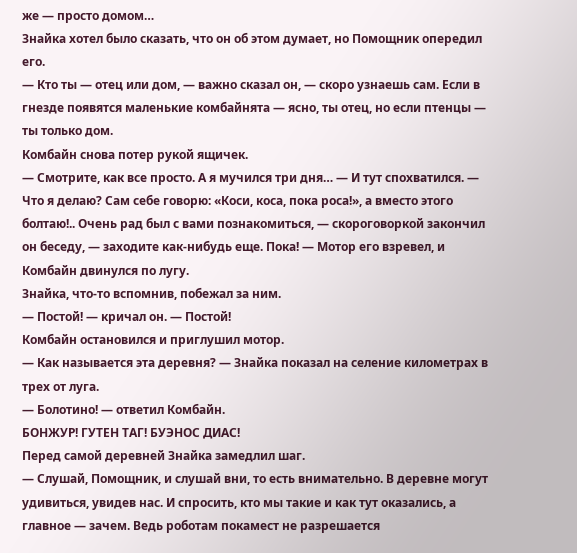же — просто домом…
Знайка хотел было сказать, что он об этом думает, но Помощник опередил его.
— Кто ты — отец или дом, — важно сказал он, — скоро узнаешь сам. Если в гнезде появятся маленькие комбайнята — ясно, ты отец, но если птенцы — ты только дом.
Комбайн снова потер рукой ящичек.
— Смотрите, как все просто. А я мучился три дня… — И тут спохватился. — Что я делаю? Сам себе говорю: «Коси, коса, пока роса!», а вместо этого болтаю!.. Очень рад был с вами познакомиться, — скороговоркой закончил он беседу, — заходите как-нибудь еще. Пока! — Мотор его взревел, и Комбайн двинулся по лугу.
Знайка, что-то вспомнив, побежал за ним.
— Постой! — кричал он. — Постой!
Комбайн остановился и приглушил мотор.
— Как называется эта деревня? — Знайка показал на селение километрах в трех от луга.
— Болотино! — ответил Комбайн.
БОНЖУР! ГУТЕН ТАГ! БУЭНОС ДИАС!
Перед самой деревней Знайка замедлил шаг.
— Слушай, Помощник, и слушай вни, то есть внимательно. В деревне могут удивиться, увидев нас. И спросить, кто мы такие и как тут оказались, а главное — зачем. Ведь роботам покамест не разрешается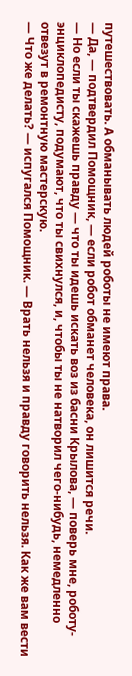путешествовать. А обманывать людей роботы не имеют права.
— Да, — подтвердил Помощник, — если робот обманет человека, он лишится речи.
— Но если ты скажешь правду — что ты идешь искать воз из басни Крылова, — поверь мне, роботу-энциклопедисту, подумают, что ты свихнулся, и, чтобы ты не натворил чего-нибудь, немедленно отвезут в ремонтную мастерскую.
— Что же делать? — испугался Помощник. — Врать нельзя и правду говорить нельзя. Как же вам вести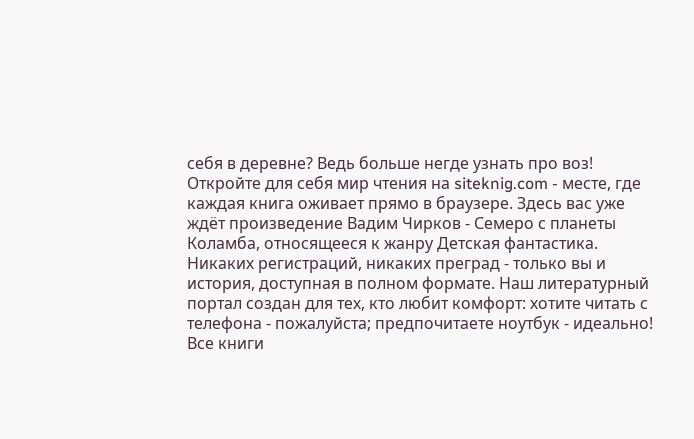себя в деревне? Ведь больше негде узнать про воз!
Откройте для себя мир чтения на siteknig.com - месте, где каждая книга оживает прямо в браузере. Здесь вас уже ждёт произведение Вадим Чирков - Семеро с планеты Коламба, относящееся к жанру Детская фантастика. Никаких регистраций, никаких преград - только вы и история, доступная в полном формате. Наш литературный портал создан для тех, кто любит комфорт: хотите читать с телефона - пожалуйста; предпочитаете ноутбук - идеально! Все книги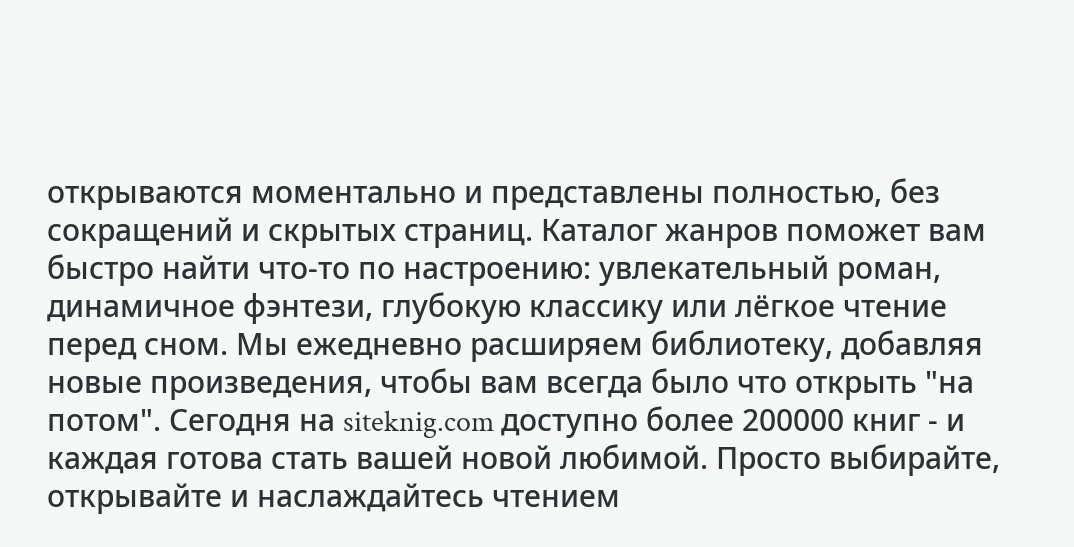открываются моментально и представлены полностью, без сокращений и скрытых страниц. Каталог жанров поможет вам быстро найти что-то по настроению: увлекательный роман, динамичное фэнтези, глубокую классику или лёгкое чтение перед сном. Мы ежедневно расширяем библиотеку, добавляя новые произведения, чтобы вам всегда было что открыть "на потом". Сегодня на siteknig.com доступно более 200000 книг - и каждая готова стать вашей новой любимой. Просто выбирайте, открывайте и наслаждайтесь чтением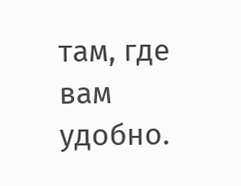там, где вам удобно.